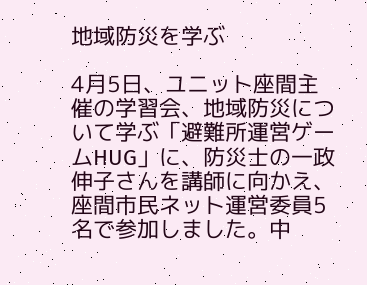地域防災を学ぶ

4月5日、ユニット座間主催の学習会、地域防災について学ぶ「避難所運営ゲームHUG」に、防災士の一政伸子さんを講師に向かえ、座間市民ネット運営委員5名で参加しました。中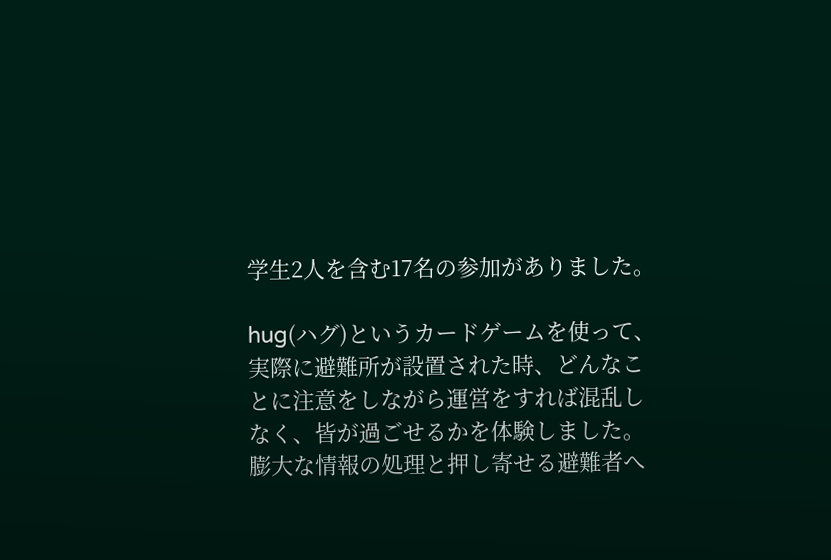学生2人を含む17名の参加がありました。

hug(ハグ)というカードゲームを使って、実際に避難所が設置された時、どんなことに注意をしながら運営をすれば混乱しなく、皆が過ごせるかを体験しました。
膨大な情報の処理と押し寄せる避難者へ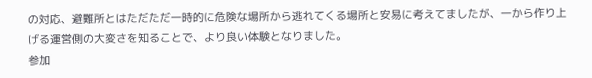の対応、避難所とはただただ一時的に危険な場所から逃れてくる場所と安易に考えてましたが、一から作り上げる運営側の大変さを知ることで、より良い体験となりました。
参加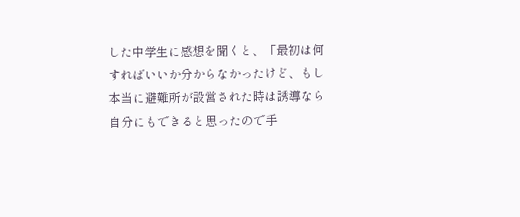した中学生に感想を聞くと、「最初は何すればいいか分からなかったけど、もし本当に避難所が設営された時は誘導なら自分にもできると思ったので手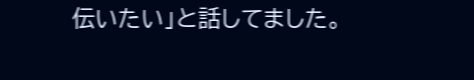伝いたい」と話してました。